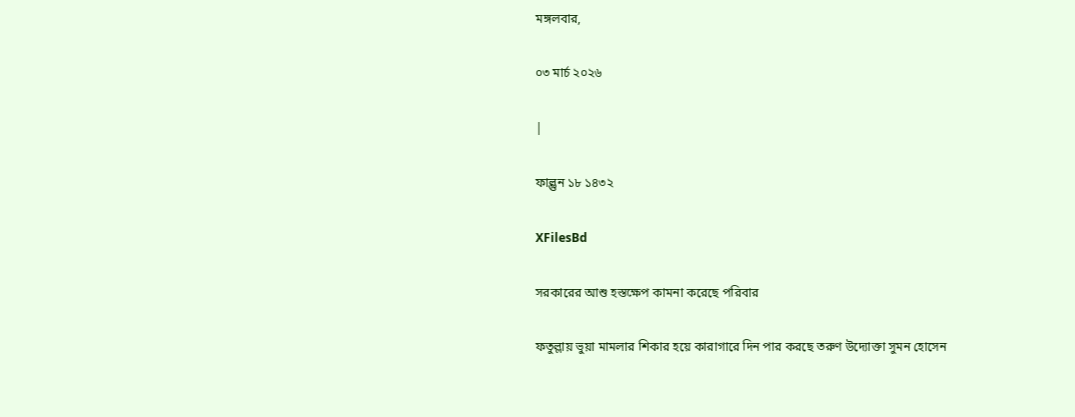মঙ্গলবার,

০৩ মার্চ ২০২৬

|

ফাল্গুন ১৮ ১৪৩২

XFilesBd

সরকারের আশু হস্তক্ষেপ কামনা করেছে পরিবার

ফতুল্লায় ভুয়া মামলার শিকার হয়ে কারাগারে দিন পার করছে তরুণ উদ্যোক্তা সুমন হোসেন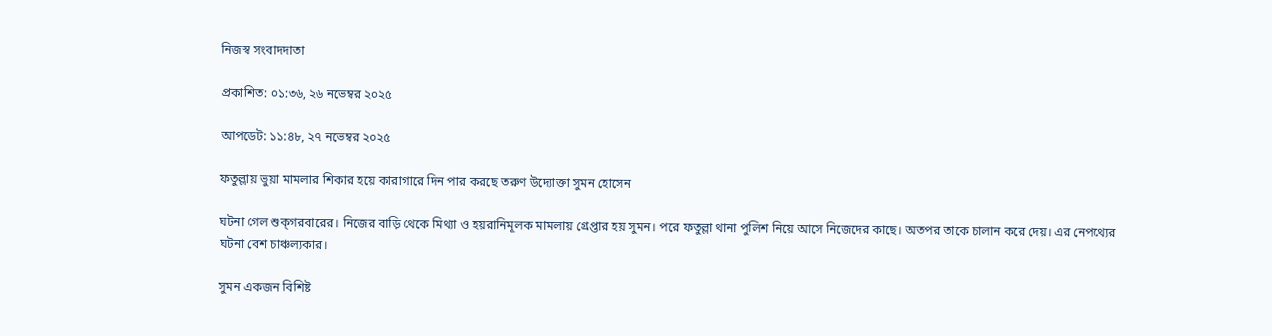নিজস্ব সংবাদদাতা

প্রকাশিত: ০১:৩৬, ২৬ নভেম্বর ২০২৫

আপডেট: ১১:৪৮, ২৭ নভেম্বর ২০২৫

ফতুল্লায় ভুয়া মামলার শিকার হয়ে কারাগারে দিন পার করছে তরুণ উদ্যোক্তা সুমন হোসেন

ঘটনা গেল শুক্গরবারের। নিজের বাড়ি থেকে মিথ্যা ও হয়রানিমূলক মামলায় গ্রেপ্তার হয় সুমন। পরে ফতুল্লা থানা পুলিশ নিয়ে আসে নিজেদের কাছে। অতপর তাকে চালান করে দেয়। এর নেপথ্যের ঘটনা বেশ চাঞ্চল্যকার।

সুমন একজন বিশিষ্ট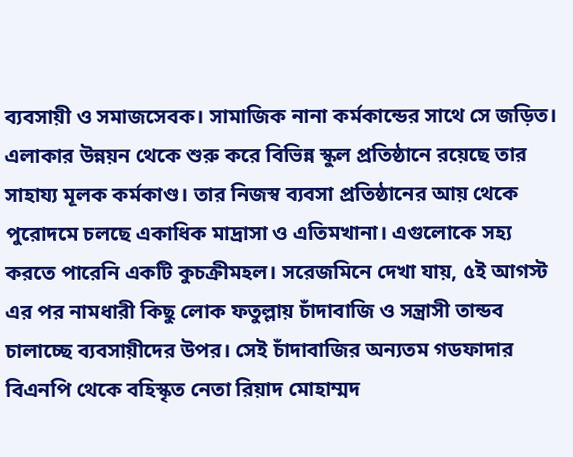ব্যবসায়ী ও সমাজসেবক। সামাজিক নানা কর্মকান্ডের সাথে সে জড়িত। এলাকার উন্নয়ন থেকে শুরু করে বিভিন্ন স্কুল প্রতিষ্ঠানে রয়েছে তার সাহায্য মূলক কর্মকাণ্ড। তার নিজস্ব ব্যবসা প্রতিষ্ঠানের আয় থেকে পুরোদমে চলছে একাধিক মাদ্রাসা ও এতিমখানা। এগুলোকে সহ্য করতে পারেনি একটি কুচক্রীমহল। সরেজমিনে দেখা যায়, ৫ই আগস্ট এর পর নামধারী কিছু লোক ফতুল্লায় চাঁদাবাজি ও সন্ত্রাসী তান্ডব  চালাচ্ছে ব্যবসায়ীদের উপর। সেই চাঁদাবাজির অন্যতম গডফাদার বিএনপি থেকে বহিস্কৃত নেতা রিয়াদ মোহাম্মদ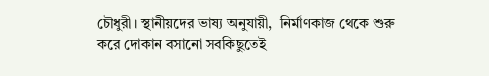চৌধুরী। স্থানীয়দের ভাষ্য অনুযায়ী,  নির্মাণকাজ থেকে শুরু করে দোকান বসানো সবকিছুতেই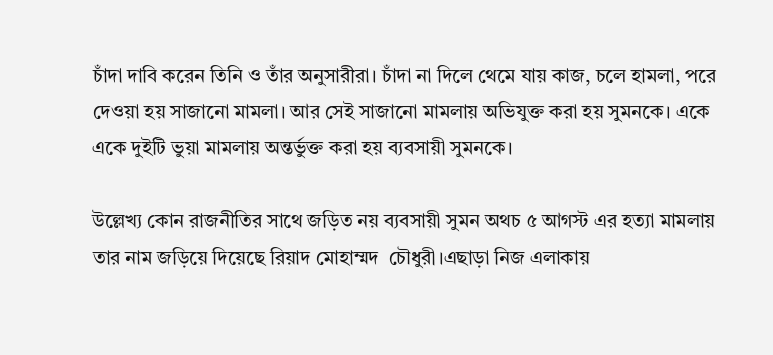চাঁদা দাবি করেন তিনি ও তাঁর অনুসারীরা। চাঁদা না দিলে থেমে যায় কাজ, চলে হামলা, পরে দেওয়া হয় সাজানো মামলা। আর সেই সাজানো মামলায় অভিযুক্ত করা হয় সুমনকে। একে একে দুইটি ভুয়া মামলায় অন্তর্ভুক্ত করা হয় ব্যবসায়ী সুমনকে।

উল্লেখ্য কোন রাজনীতির সাথে জড়িত নয় ব্যবসায়ী সুমন অথচ ৫ আগস্ট এর হত্যা মামলায় তার নাম জড়িয়ে দিয়েছে রিয়াদ মোহাম্মদ  চৌধুরী।এছাড়া নিজ এলাকায়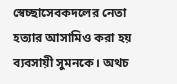স্বেচ্ছাসেবকদলের নেতা হত্যার আসামিও করা হয় ব্যবসায়ী সুমনকে। অথচ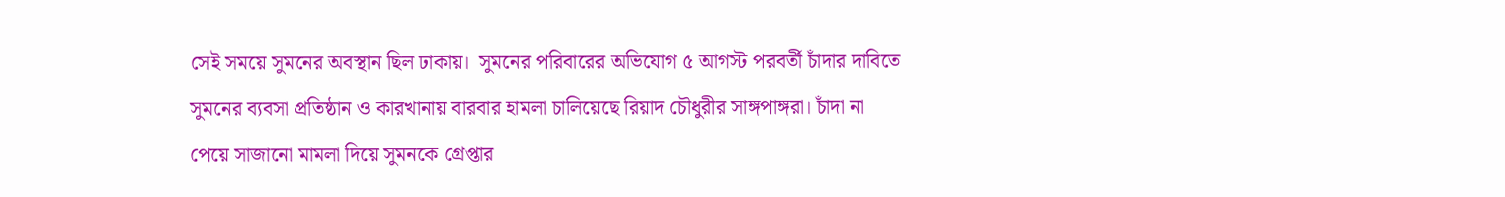সেই সময়ে সুমনের অবস্থান ছিল ঢাকায়।  সুমনের পরিবারের অভিযোগ ৫ আগস্ট পরবর্তী চাঁদার দাবিতে সুমনের ব্যবসা প্রতিষ্ঠান ও কারখানায় বারবার হামলা চালিয়েছে রিয়াদ চৌধুরীর সাঙ্গপাঙ্গরা। চাঁদা না পেয়ে সাজানো মামলা দিয়ে সুমনকে গ্রেপ্তার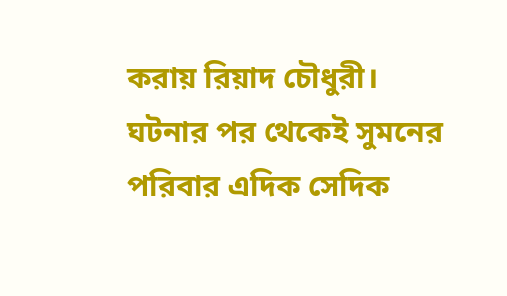করায় রিয়াদ চৌধুরী। ঘটনার পর থেকেই সুমনের পরিবার এদিক সেদিক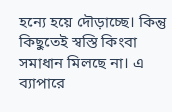হন্যে হয়ে দৌড়াচ্ছে। কিন্তু কিছুতেই স্বস্তি কিংবা সমাধান মিলছে না। এ ব্যাপারে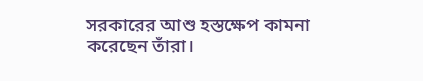সরকারের আশু হস্তক্ষেপ কামনা করেছেন তাঁরা।